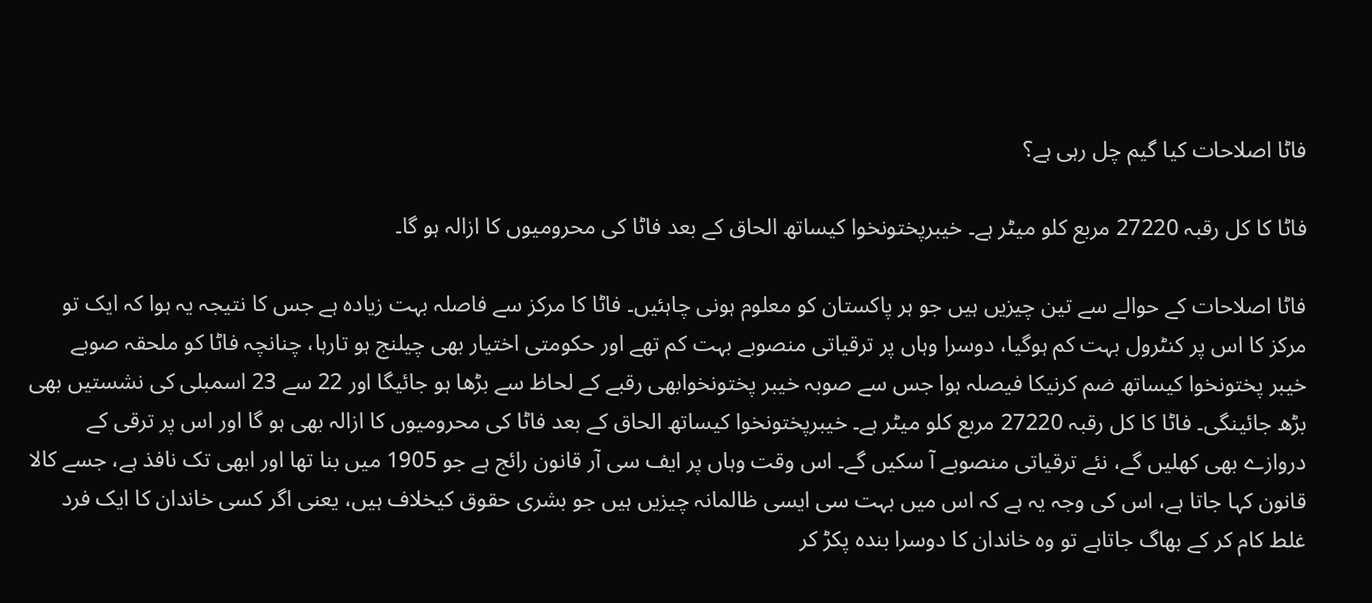فاٹا اصلاحات کیا گیم چل رہی ہے؟

فاٹا کا کل رقبہ 27220 مربع کلو میٹر ہے۔ خیبرپختونخوا کیساتھ الحاق کے بعد فاٹا کی محرومیوں کا ازالہ ہو گا۔

فاٹا اصلاحات کے حوالے سے تین چیزیں ہیں جو ہر پاکستان کو معلوم ہونی چاہئیں۔ فاٹا کا مرکز سے فاصلہ بہت زیادہ ہے جس کا نتیجہ یہ ہوا کہ ایک تو مرکز کا اس پر کنٹرول بہت کم ہوگیا، دوسرا وہاں پر ترقیاتی منصوبے بہت کم تھے اور حکومتی اختیار بھی چیلنج ہو تارہا، چنانچہ فاٹا کو ملحقہ صوبے خیبر پختونخوا کیساتھ ضم کرنیکا فیصلہ ہوا جس سے صوبہ خیبر پختونخوابھی رقبے کے لحاظ سے بڑھا ہو جائیگا اور 22 سے 23 اسمبلی کی نشستیں بھی بڑھ جائینگی۔ فاٹا کا کل رقبہ 27220 مربع کلو میٹر ہے۔ خیبرپختونخوا کیساتھ الحاق کے بعد فاٹا کی محرومیوں کا ازالہ بھی ہو گا اور اس پر ترقی کے دروازے بھی کھلیں گے، نئے ترقیاتی منصوبے آ سکیں گے۔ اس وقت وہاں پر ایف سی آر قانون رائج ہے جو 1905 میں بنا تھا اور ابھی تک نافذ ہے، جسے کالا قانون کہا جاتا ہے، اس کی وجہ یہ ہے کہ اس میں بہت سی ایسی ظالمانہ چیزیں ہیں جو بشری حقوق کیخلاف ہیں، یعنی اگر کسی خاندان کا ایک فرد غلط کام کر کے بھاگ جاتاہے تو وہ خاندان کا دوسرا بندہ پکڑ کر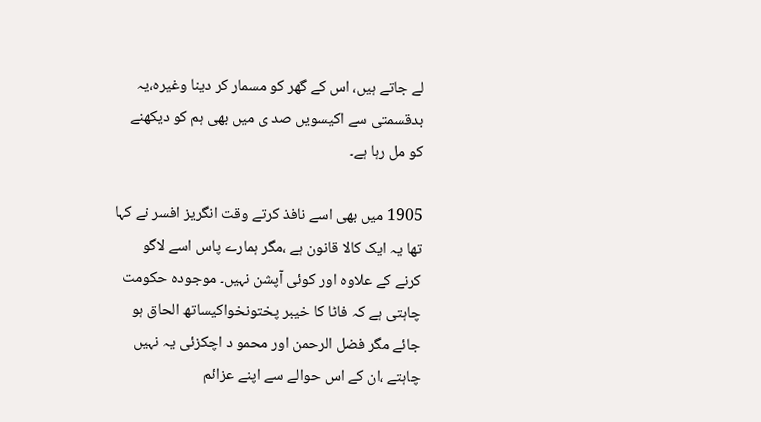لے جاتے ہیں، اس کے گھر کو مسمار کر دینا وغیرہ،یہ بدقسمتی سے اکیسویں صد ی میں بھی ہم کو دیکھنے کو مل رہا ہے۔

1905 میں بھی اسے نافذ کرتے وقت انگریز افسر نے کہا تھا یہ ایک کالا قانون ہے ،مگر ہمارے پاس اسے لاگو کرنے کے علاوہ اور کوئی آپشن نہیں۔ موجودہ حکومت چاہتی ہے کہ فاٹا کا خیبر پختونخواکیساتھ الحاق ہو جائے مگر فضل الرحمن اور محمو د اچکزئی یہ نہیں چاہتے ،ان کے اس حوالے سے اپنے عزائم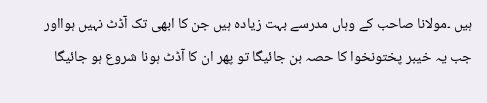ہیں ۔مولانا صاحب کے وہاں مدرسے بہت زیادہ ہیں جن کا ابھی تک آڈٹ نہیں ہوااور جب یہ خیبر پختونخوا کا حصہ بن جائیگا تو پھر ان کا آڈٹ ہونا شروع ہو جائیگا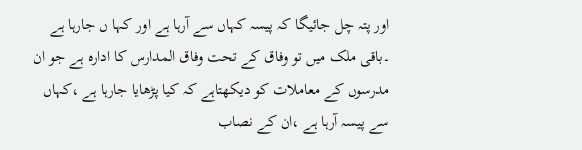اور پتہ چل جائیگا کہ پیسہ کہاں سے آرہا ہے اور کہا ں جارہا ہے ۔باقی ملک میں تو وفاق کے تحت وفاق المدارس کا ادارہ ہے جو ان مدرسوں کے معاملات کو دیکھتاہے کہ کیا پڑھایا جارہا ہے ،کہاں سے پیسہ آرہا ہے ،ان کے نصاب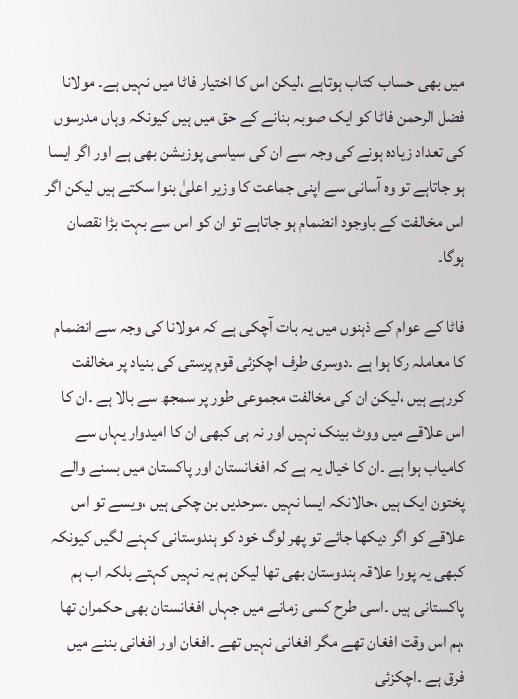میں بھی حساب کتاب ہوتاہے ،لیکن اس کا اختیار فاٹا میں نہیں ہے۔ مولانا فضل الرحمن فاٹا کو ایک صوبہ بنانے کے حق میں ہیں کیونکہ وہاں مدرسوں کی تعداد زیادہ ہونے کی وجہ سے ان کی سیاسی پوزیشن بھی ہے اور اگر ایسا ہو جاتاہے تو وہ آسانی سے اپنی جماعت کا وزیر اعلیٰ بنوا سکتے ہیں لیکن اگر اس مخالفت کے باوجود انضمام ہو جاتاہے تو ان کو اس سے بہت بڑا نقصان ہوگا۔

فاٹا کے عوام کے ذہنوں میں یہ بات آچکی ہے کہ مولانا کی وجہ سے انضمام کا معاملہ رکا ہوا ہے ۔دوسری طرف اچکزئی قوم پرستی کی بنیاد پر مخالفت کررہے ہیں ،لیکن ان کی مخالفت مجموعی طور پر سمجھ سے بالا ہے ۔ان کا اس علاقے میں ووٹ بینک نہیں اور نہ ہی کبھی ان کا امیدوار یہاں سے کامیاب ہوا ہے ۔ان کا خیال یہ ہے کہ افغانستان اور پاکستان میں بسنے والے پختون ایک ہیں ،حالانکہ ایسا نہیں ۔سرحدیں بن چکی ہیں ،ویسے تو اس علاقے کو اگر دیکھا جائے تو پھر لوگ خود کو ہندوستانی کہنے لگیں کیونکہ کبھی یہ پورا علاقہ ہندوستان بھی تھا لیکن ہم یہ نہیں کہتے بلکہ اب ہم پاکستانی ہیں ۔اسی طرح کسی زمانے میں جہاں افغانستان بھی حکمران تھا ،ہم اس وقت افغان تھے مگر افغانی نہیں تھے ۔افغان اور افغانی بننے میں فرق ہے ۔اچکزئی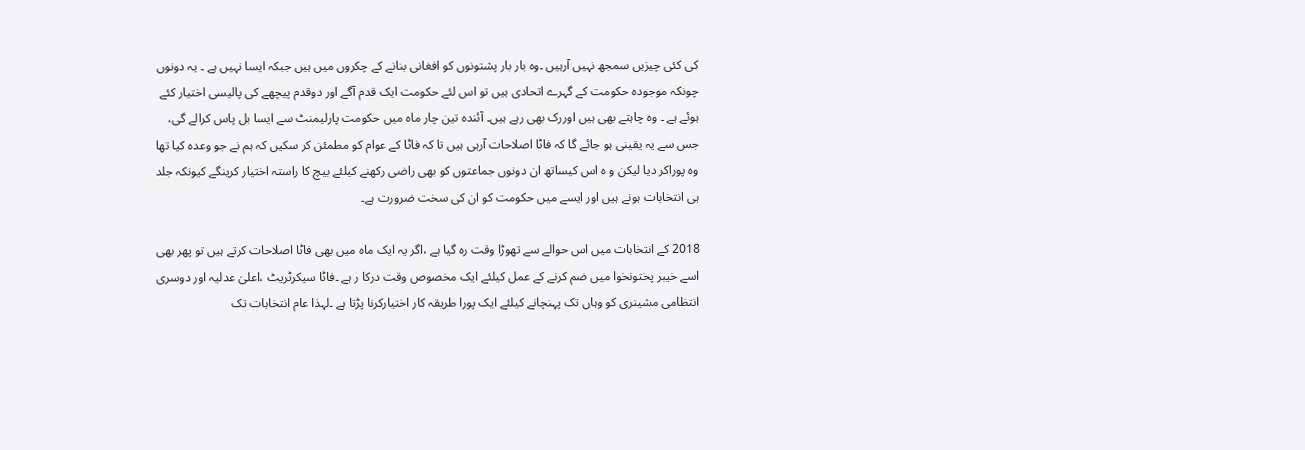کی کئی چیزیں سمجھ نہیں آرہیں ۔وہ بار بار پشتونوں کو افغانی بنانے کے چکروں میں ہیں جبکہ ایسا نہیں ہے ۔ یہ دونوں چونکہ موجودہ حکومت کے گہرے اتحادی ہیں تو اس لئے حکومت ایک قدم آگے اور دوقدم پیچھے کی پالیسی اختیار کئے ہوئے ہے ۔ وہ چاہتے بھی ہیں اوررک بھی رہے ہیں۔ آئندہ تین چار ماہ میں حکومت پارلیمنٹ سے ایسا بل پاس کرالے گی، جس سے یہ یقینی ہو جائے گا کہ فاٹا اصلاحات آرہی ہیں تا کہ فاٹا کے عوام کو مطمئن کر سکیں کہ ہم نے جو وعدہ کیا تھا وہ پوراکر دیا لیکن و ہ اس کیساتھ ان دونوں جماعتوں کو بھی راضی رکھنے کیلئے بیچ کا راستہ اختیار کرینگے کیونکہ جلد ہی انتخابات ہونے ہیں اور ایسے میں حکومت کو ان کی سخت ضرورت ہے۔

2018 کے انتخابات میں اس حوالے سے تھوڑا وقت رہ گیا ہے ،اگر یہ ایک ماہ میں بھی فاٹا اصلاحات کرتے ہیں تو پھر بھی اسے خیبر پختونخوا میں ضم کرنے کے عمل کیلئے ایک مخصوص وقت درکا ر ہے ۔فاٹا سیکرٹریٹ ،اعلیٰ عدلیہ اور دوسری انتظامی مشینری کو وہاں تک پہنچانے کیلئے ایک پورا طریقہ کار اختیارکرنا پڑتا ہے ۔لہذا عام انتخابات تک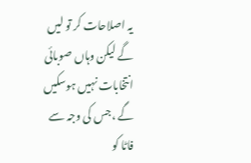یہ اصلاحات کر تو لیں گے لیکن وہاں صوبائی انتخابات نہیں ہوسکیں گے ،جس کی وجہ سے فاٹا کو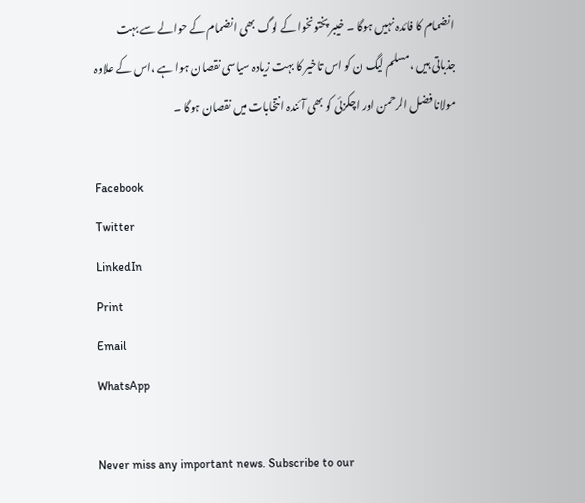انضمام کا فائدہ نہیں ہوگا ۔ خیبر پختونخوا کے لوگ بھی انضمام کے حوالے سے بہت جذباتی ہیں ،مسلم لیگ ن کو اس تاخیر کا بہت زیادہ سیاسی نقصان ہوا ہے ،اس کے علاوہ مولانا فضل الرحمن اور اچکزئی کو بھی آئندہ انتخابات میں نقصان ہوگا ۔

Facebook
Twitter
LinkedIn
Print
Email
WhatsApp

Never miss any important news. Subscribe to our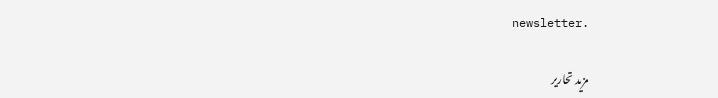newsletter.

مزید تحاریر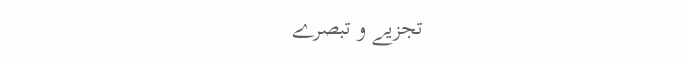تجزیے و تبصرے